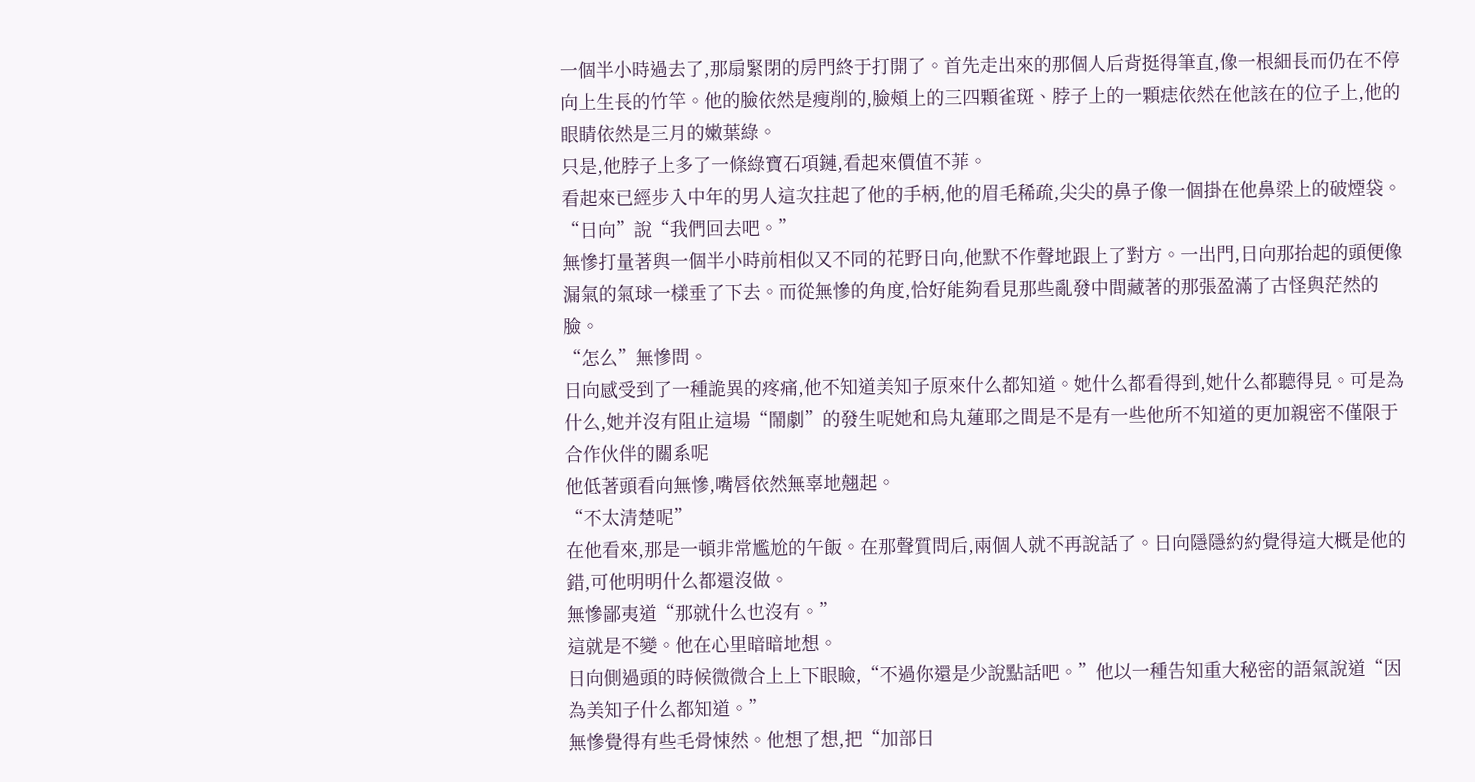一個半小時過去了,那扇緊閉的房門終于打開了。首先走出來的那個人后背挺得筆直,像一根細長而仍在不停向上生長的竹竿。他的臉依然是瘦削的,臉頰上的三四顆雀斑、脖子上的一顆痣依然在他該在的位子上,他的眼睛依然是三月的嫩葉綠。
只是,他脖子上多了一條綠寶石項鏈,看起來價值不菲。
看起來已經步入中年的男人這次拄起了他的手柄,他的眉毛稀疏,尖尖的鼻子像一個掛在他鼻梁上的破煙袋。
“日向”說“我們回去吧。”
無慘打量著與一個半小時前相似又不同的花野日向,他默不作聲地跟上了對方。一出門,日向那抬起的頭便像漏氣的氣球一樣垂了下去。而從無慘的角度,恰好能夠看見那些亂發中間藏著的那張盈滿了古怪與茫然的臉。
“怎么”無慘問。
日向感受到了一種詭異的疼痛,他不知道美知子原來什么都知道。她什么都看得到,她什么都聽得見。可是為什么,她并沒有阻止這場“鬧劇”的發生呢她和烏丸蓮耶之間是不是有一些他所不知道的更加親密不僅限于合作伙伴的關系呢
他低著頭看向無慘,嘴唇依然無辜地翹起。
“不太清楚呢”
在他看來,那是一頓非常尷尬的午飯。在那聲質問后,兩個人就不再說話了。日向隱隱約約覺得這大概是他的錯,可他明明什么都還沒做。
無慘鄙夷道“那就什么也沒有。”
這就是不變。他在心里暗暗地想。
日向側過頭的時候微微合上上下眼瞼,“不過你還是少說點話吧。”他以一種告知重大秘密的語氣說道“因為美知子什么都知道。”
無慘覺得有些毛骨悚然。他想了想,把“加部日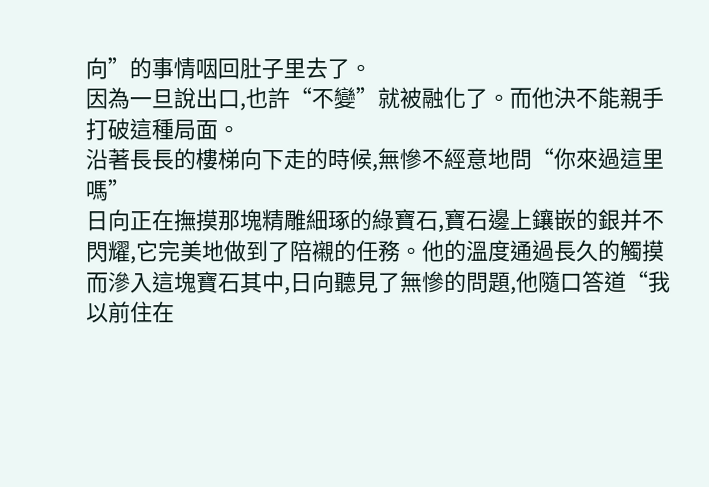向”的事情咽回肚子里去了。
因為一旦說出口,也許“不變”就被融化了。而他決不能親手打破這種局面。
沿著長長的樓梯向下走的時候,無慘不經意地問“你來過這里嗎”
日向正在撫摸那塊精雕細琢的綠寶石,寶石邊上鑲嵌的銀并不閃耀,它完美地做到了陪襯的任務。他的溫度通過長久的觸摸而滲入這塊寶石其中,日向聽見了無慘的問題,他隨口答道“我以前住在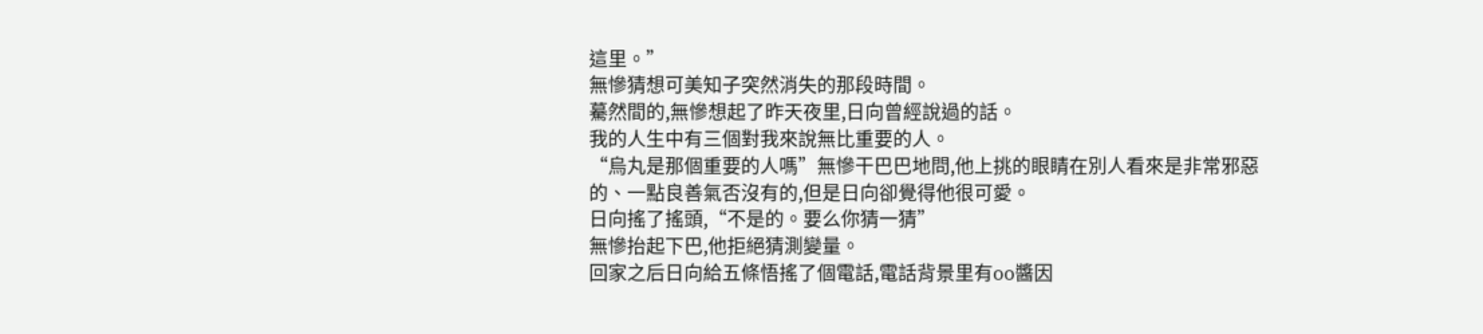這里。”
無慘猜想可美知子突然消失的那段時間。
驀然間的,無慘想起了昨天夜里,日向曾經說過的話。
我的人生中有三個對我來說無比重要的人。
“烏丸是那個重要的人嗎”無慘干巴巴地問,他上挑的眼睛在別人看來是非常邪惡的、一點良善氣否沒有的,但是日向卻覺得他很可愛。
日向搖了搖頭,“不是的。要么你猜一猜”
無慘抬起下巴,他拒絕猜測變量。
回家之后日向給五條悟搖了個電話,電話背景里有oo醬因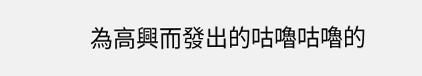為高興而發出的咕嚕咕嚕的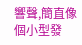響聲,簡直像個小型發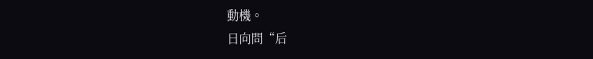動機。
日向問“后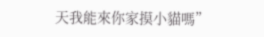天我能來你家摸小貓嗎”